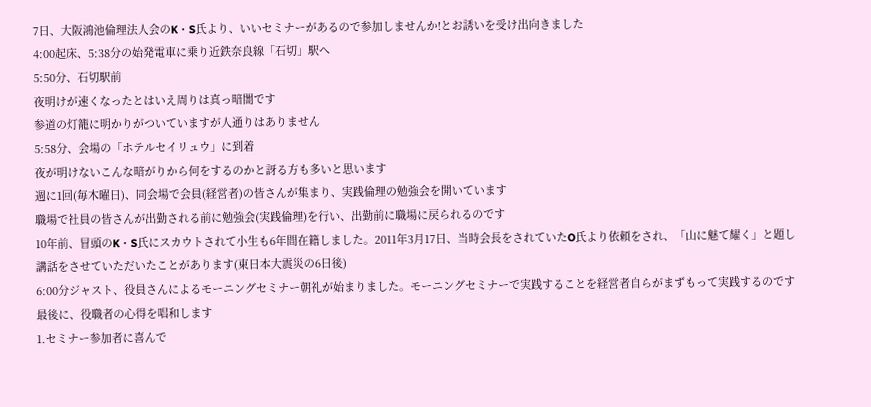7日、大阪鴻池倫理法人会のK・S氏より、いいセミナーがあるので参加しませんか!とお誘いを受け出向きました
4:00起床、5:38分の始発電車に乗り近鉄奈良線「石切」駅へ
5:50分、石切駅前
夜明けが速くなったとはいえ周りは真っ暗闇です
参道の灯籠に明かりがついていますが人通りはありません
5:58分、会場の「ホテルセイリュウ」に到着
夜が明けないこんな暗がりから何をするのかと訝る方も多いと思います
週に1回(毎木曜日)、同会場で会員(経営者)の皆さんが集まり、実践倫理の勉強会を開いています
職場で社員の皆さんが出勤される前に勉強会(実践倫理)を行い、出勤前に職場に戻られるのです
10年前、冒頭のK・S氏にスカウトされて小生も6年間在籍しました。2011年3月17日、当時会長をされていたO氏より依頼をされ、「山に魅て耀く」と題し講話をさせていただいたことがあります(東日本大震災の6日後)
6:00分ジャスト、役員さんによるモーニングセミナー朝礼が始まりました。モーニングセミナーで実践することを経営者自らがまずもって実践するのです
最後に、役職者の心得を唱和します
1.セミナー参加者に喜んで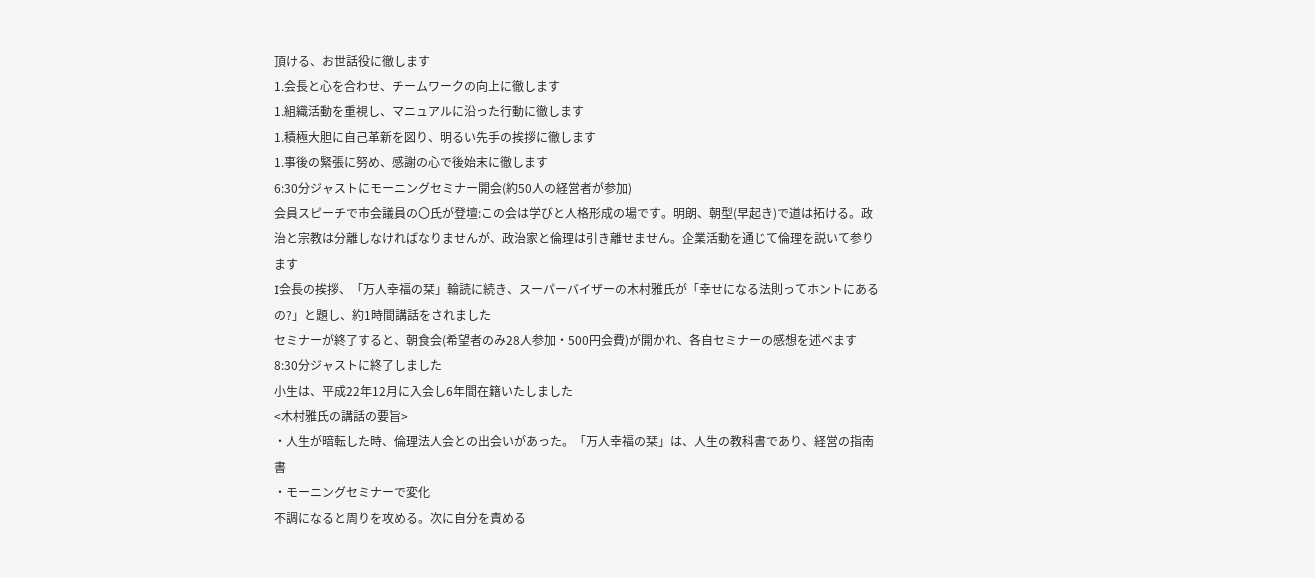頂ける、お世話役に徹します
1.会長と心を合わせ、チームワークの向上に徹します
1.組織活動を重視し、マニュアルに沿った行動に徹します
1.積極大胆に自己革新を図り、明るい先手の挨拶に徹します
1.事後の緊張に努め、感謝の心で後始末に徹します
6:30分ジャストにモーニングセミナー開会(約50人の経営者が参加)
会員スピーチで市会議員の〇氏が登壇:この会は学びと人格形成の場です。明朗、朝型(早起き)で道は拓ける。政治と宗教は分離しなければなりませんが、政治家と倫理は引き離せません。企業活動を通じて倫理を説いて参ります
I会長の挨拶、「万人幸福の栞」輪読に続き、スーパーバイザーの木村雅氏が「幸せになる法則ってホントにあるの?」と題し、約1時間講話をされました
セミナーが終了すると、朝食会(希望者のみ28人参加・500円会費)が開かれ、各自セミナーの感想を述べます
8:30分ジャストに終了しました
小生は、平成22年12月に入会し6年間在籍いたしました
<木村雅氏の講話の要旨>
・人生が暗転した時、倫理法人会との出会いがあった。「万人幸福の栞」は、人生の教科書であり、経営の指南書
・モーニングセミナーで変化
不調になると周りを攻める。次に自分を責める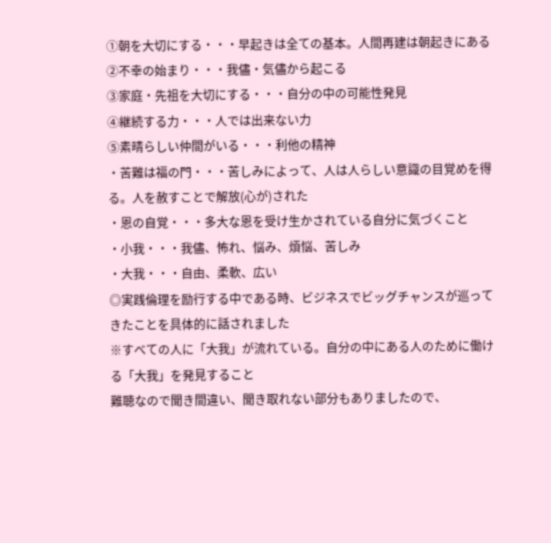①朝を大切にする・・・早起きは全ての基本。人間再建は朝起きにある
②不幸の始まり・・・我儘・気儘から起こる
③家庭・先祖を大切にする・・・自分の中の可能性発見
④継続する力・・・人では出来ない力
⑤素晴らしい仲間がいる・・・利他の精神
・苦難は福の門・・・苦しみによって、人は人らしい意識の目覚めを得る。人を赦すことで解放(心が)された
・恩の自覚・・・多大な恩を受け生かされている自分に気づくこと
・小我・・・我儘、怖れ、悩み、煩悩、苦しみ
・大我・・・自由、柔軟、広い
◎実践倫理を励行する中である時、ビジネスでビッグチャンスが巡ってきたことを具体的に話されました
※すべての人に「大我」が流れている。自分の中にある人のために働ける「大我」を発見すること
難聴なので聞き間違い、聞き取れない部分もありましたので、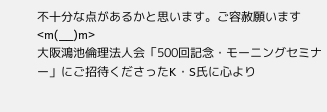不十分な点があるかと思います。ご容赦願います<m(__)m>
大阪鴻池倫理法人会「500回記念・モーニングセミナー」にご招待くださったK・S氏に心より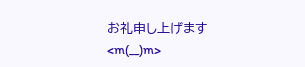お礼申し上げます<m(__)m>